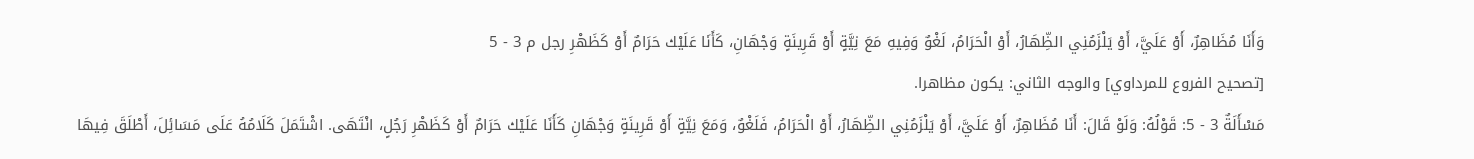وَأَنَا مُظَاهِرٌ، أَوْ عَلَيَّ، أَوْ يَلْزَمُنِي الظِّهَارُ، أَوْ الْحَرَامُ، لَغْوٌ وَفِيهِ مَعَ نِيَّةٍ أَوْ قَرِينَةٍ وَجْهَانِ، كَأَنَا عَلَيْك حَرَامٌ أَوْ كَظَهْرِ رجل م 3 - 5
[تصحيح الفروع للمرداوي] والوجه الثاني: يكون مظاهرا.
مَسْأَلَةٌ 3 - 5: قَوْلُهُ: وَلَوْ قَالَ: أَنَا مُظَاهِرٌ، أَوْ عَلَيَّ، أَوْ يَلْزَمُنِي الظِّهَارُ، أَوْ الْحَرَامُ، فَلَغْوٌ، وَمَعَ نِيَّةٍ أَوْ قَرِينَةٍ وَجْهَانِ كَأَنَا عَلَيْك حَرَامٌ أَوْ كَظَهْرِ رَجُلٍ، انْتَهَى. اشْتَمَلَ كَلَامُهُ عَلَى مَسَائِلَ، أَطْلَقَ فِيهَا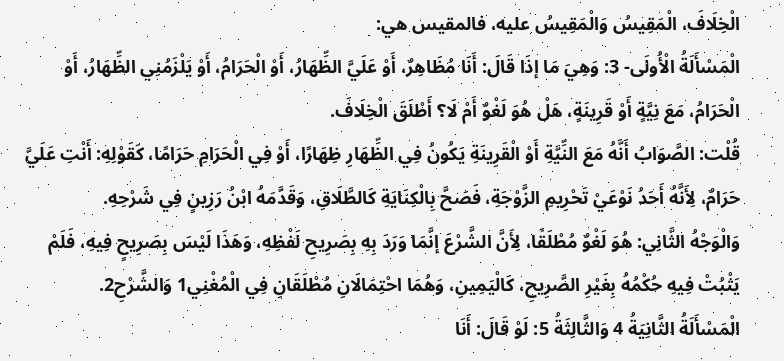الْخِلَافَ، الْمَقِيسُ وَالْمَقِيسُ عليه، فالمقيس هي:
الْمَسْأَلَةُ الْأُولَى- 3: وَهِيَ مَا إذَا قَالَ: أَنَا مُظَاهِرٌ، أَوْ عَلَيَّ الظِّهَارُ، أَوْ الْحَرَامُ، أَوْ يَلْزَمُنِي الظِّهَارُ، أَوْ الْحَرَامُ، مَعَ نِيَّةٍ أَوْ قَرِينَةٍ، هَلْ هُوَ لَغْوٌ أَمْ لَا؟ أَطْلَقَ الْخِلَافَ.
قُلْت: الصَّوَابُ أَنَّهُ مَعَ النِّيَّةِ أَوْ الْقَرِينَةِ يَكُونُ فِي الظِّهَارِ ظِهَارًا، أَوْ فِي الْحَرَامِ حَرَامًا، كَقَوْلِهِ: أَنْتِ عَلَيَّ حَرَامٌ، لِأَنَّهُ أَحَدُ نَوْعَيْ تَحْرِيمِ الزَّوْجَةِ، فَصَحَّ بِالْكِنَايَةِ كَالطَّلَاقِ، وَقَدَّمَهُ ابْنُ رَزِينٍ فِي شَرْحِهِ.
وَالْوَجْهُ الثَّانِي: هُوَ لَغْوٌ مُطْلَقًا، لِأَنَّ الشَّرْعَ إنَّمَا وَرَدَ بِهِ بِصَرِيحِ لَفْظِهِ، وَهَذَا لَيْسَ بِصَرِيحٍ فِيهِ، فَلَمْ يَثْبُتْ فِيهِ حُكْمُهُ بِغَيْرِ الصَّرِيحِ، كَالْيَمِينِ، وَهُمَا احْتِمَالَانِ مُطْلَقَانِ فِي الْمُغْنِي1 وَالشَّرْحِ2.
الْمَسْأَلَةُ الثَّانِيَةُ 4 وَالثَّالِثَةُ 5: لَوْ قَالَ: أَنَا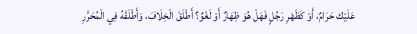عَلَيْك حَرَامٌ، أَوْ كَظَهْرِ رَجُلٍ فَهَلْ هُوَ ظِهَارٌ أَوْ لَغْوٌ؟ أَطْلَقَ الْخِلَافَ، وَأَطْلَقَهُ فِي الْمُحَرَّرِ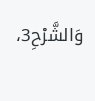وَالشَّرْحِ3،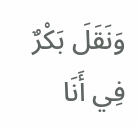وَنَقَلَ بَكْرٌ فِي أَنَا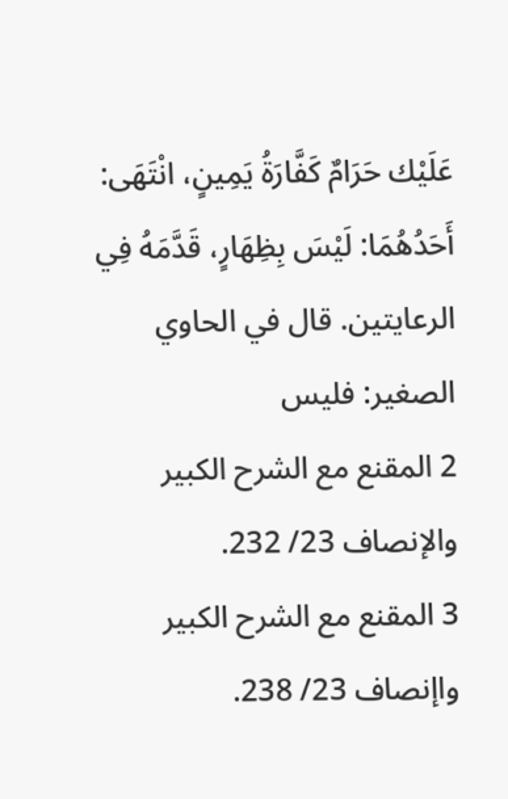عَلَيْك حَرَامٌ كَفَّارَةُ يَمِينٍ، انْتَهَى:
أَحَدُهُمَا: لَيْسَ بِظِهَارٍ، قَدَّمَهُ فِي الرعايتين. قال في الحاوي الصغير: فليس
2 المقنع مع الشرح الكبير والإنصاف 23/ 232.
3 المقنع مع الشرح الكبير واإنصاف 23/ 238.